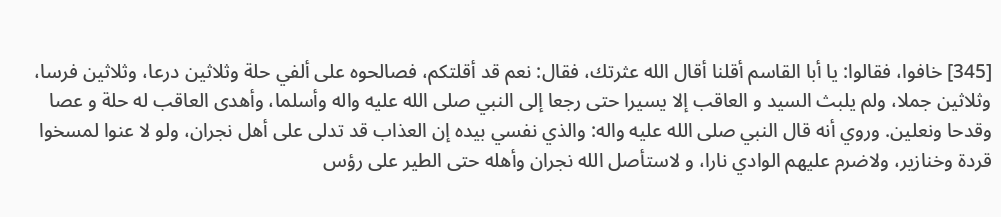[345] خافوا، فقالوا: يا أبا القاسم أقلنا أقال الله عثرتك، فقال: نعم قد أقلتكم، فصالحوه على ألفي حلة وثلاثين درعا، وثلاثين فرسا، وثلاثين جملا، ولم يلبث السيد و العاقب إلا يسيرا حتى رجعا إلى النبي صلى الله عليه واله وأسلما، وأهدى العاقب له حلة و عصا وقدحا ونعلين. وروي أنه قال النبي صلى الله عليه واله: والذي نفسي بيده إن العذاب قد تدلى على أهل نجران، ولو لا عنوا لمسخوا قردة وخنازير، ولاضرم عليهم الوادي نارا، و لاستأصل الله نجران وأهله حتى الطير على رؤس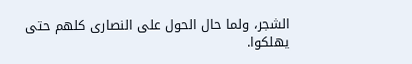الشجر، ولما حال الحول على النصارى كلهم حتى يهلكوا.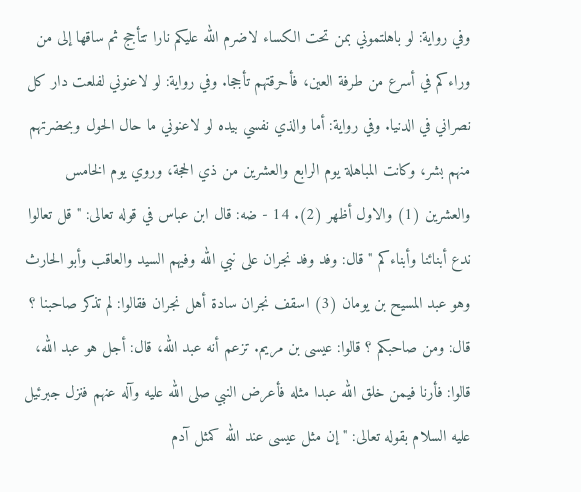وفي رواية: لو باهلتموني بمن تحت الكساء لاضرم الله عليكم نارا تتأجج ثم ساقها إلى من وراءكم في أسرع من طرفة العين، فأحرقتهم تأججا. وفي رواية: لو لاعنوني لفلعت دار كل نصراني في الدنيا. وفي رواية: أما والذي نفسي بيده لو لاعنوني ما حال الحول وبحضرتهم منهم بشر، وكانت المباهلة يوم الرابع والعشرين من ذي الحجة، وروي يوم الخامس والعشرين (1) والاول أظهر (2). 14 - ضه: قال ابن عباس في قوله تعالى: " قل تعالوا ندع أبنائنا وأبناءكم " قال: وفد وفد نجران على نبي الله وفيهم السيد والعاقب وأبو الحارث وهو عبد المسيح بن يومان (3) اسقف نجران سادة أهل نجران فقالوا: لم تذكر صاحبنا ؟ قال: ومن صاحبكم ؟ قالوا: عيسى بن مريم. تزعم أنه عبد الله، قال: أجل هو عبد الله، قالوا: فأرنا فيمن خلق الله عبدا مثله فأعرض النبي صلى الله عليه وآله عنهم فنزل جبرئيل عليه السلام بقوله تعالى: " إن مثل عيسى عند الله كمثل آدم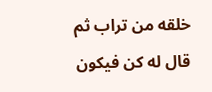خلقه من تراب ثم قال له كن فيكون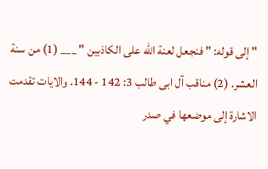" إلى قوله: " فنجعل لعنة الله على الكاذبين " ___ (1) من سنة العشر. (2) مناقب آل ابى طالب 3: 142 - 144. والايات تقدمت الاشارة إلى موضعها في صدر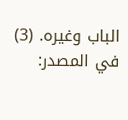الباب وغيره. (3) في المصدر: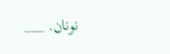نونان. ___